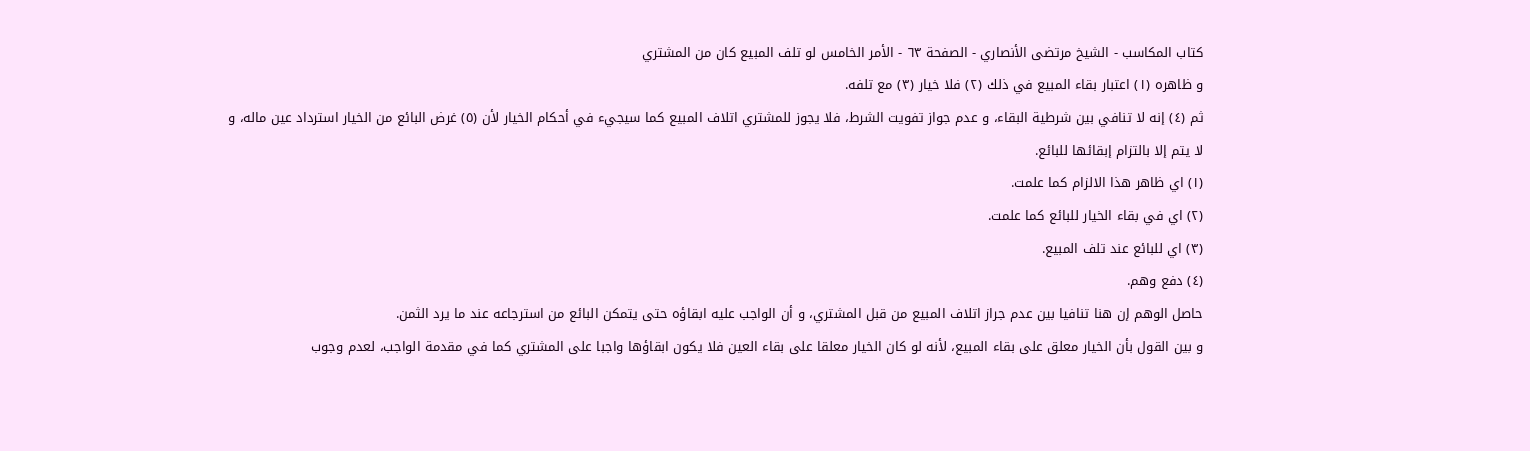كتاب المكاسب - الشيخ مرتضى الأنصاري - الصفحة ٦٣ - الأمر الخامس لو تلف المبيع كان من المشتري
و ظاهره (١) اعتبار بقاء المبيع في ذلك (٢) فلا خيار (٣) مع تلفه.
ثم (٤) إنه لا تنافي بين شرطية البقاء، و عدم جواز تفويت الشرط، فلا يجوز للمشتري اتلاف المبيع كما سيجيء في أحكام الخيار لأن (٥) غرض البائع من الخيار استرداد عين ماله، و لا يتم إلا بالتزام إبقائها للبائع.
(١) اي ظاهر هذا الالزام كما علمت.
(٢) اي في بقاء الخيار للبائع كما علمت.
(٣) اي للبائع عند تلف المبيع.
(٤) دفع وهم.
حاصل الوهم إن هنا تنافيا بين عدم جراز اتلاف المبيع من قبل المشتري، و أن الواجب عليه ابقاؤه حتى يتمكن البائع من استرجاعه عند ما يرد الثمن.
و بين القول بأن الخيار معلق على بقاء المبيع، لأنه لو كان الخيار معلقا على بقاء العين فلا يكون ابقاؤها واجبا على المشتري كما في مقدمة الواجب، لعدم وجوب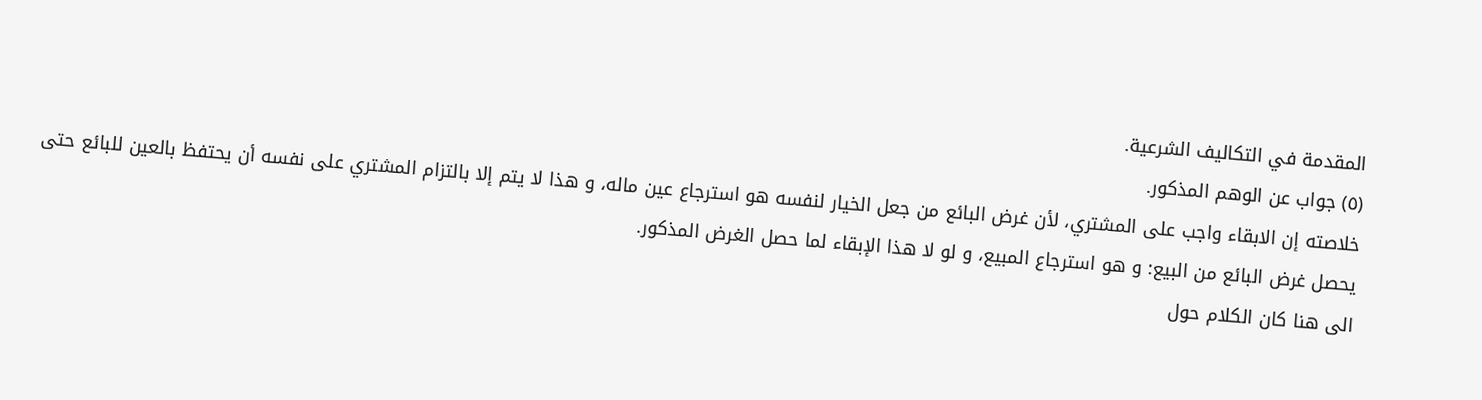المقدمة في التكاليف الشرعية.
(٥) جواب عن الوهم المذكور.
خلاصته إن الابقاء واجب على المشتري، لأن غرض البائع من جعل الخيار لنفسه هو استرجاع عين ماله، و هذا لا يتم إلا بالتزام المشتري على نفسه أن يحتفظ بالعين للبائع حتى يحصل غرض البائع من البيع: و هو استرجاع المبيع، و لو لا هذا الإبقاء لما حصل الغرض المذكور.
الى هنا كان الكلام حول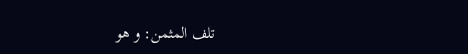تلف المثمن: و هو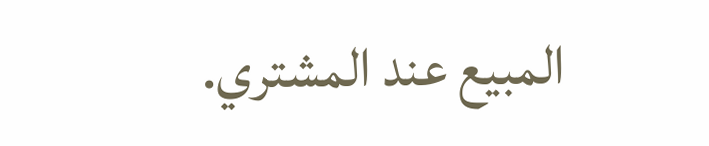المبيع عند المشتري.